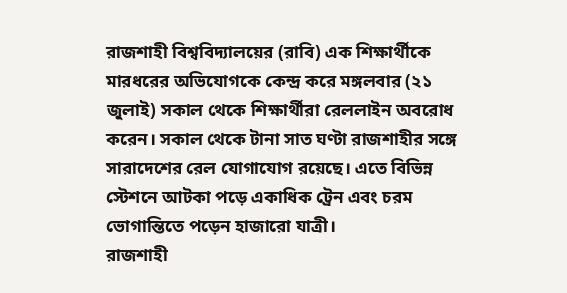রাজশাহী বিশ্ববিদ্যালয়ের (রাবি) এক শিক্ষার্থীকে মারধরের অভিযোগকে কেন্দ্র করে মঙ্গলবার (২১ জুলাই) সকাল থেকে শিক্ষার্থীরা রেললাইন অবরোধ করেন। সকাল থেকে টানা সাত ঘণ্টা রাজশাহীর সঙ্গে সারাদেশের রেল যোগাযোগ রয়েছে। এতে বিভিন্ন স্টেশনে আটকা পড়ে একাধিক ট্রেন এবং চরম ভোগান্তিতে পড়েন হাজারো যাত্রী।
রাজশাহী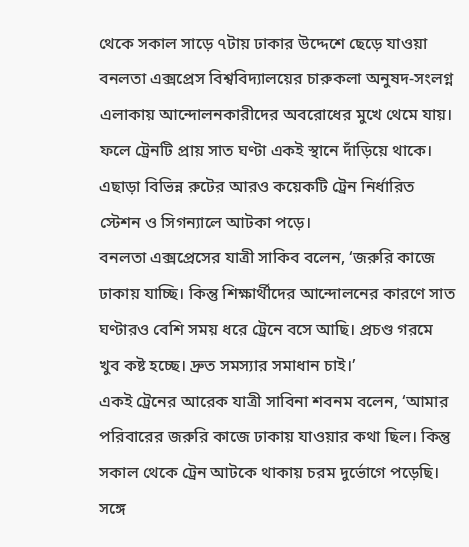থেকে সকাল সাড়ে ৭টায় ঢাকার উদ্দেশে ছেড়ে যাওয়া বনলতা এক্সপ্রেস বিশ্ববিদ্যালয়ের চারুকলা অনুষদ-সংলগ্ন এলাকায় আন্দোলনকারীদের অবরোধের মুখে থেমে যায়। ফলে ট্রেনটি প্রায় সাত ঘণ্টা একই স্থানে দাঁড়িয়ে থাকে। এছাড়া বিভিন্ন রুটের আরও কয়েকটি ট্রেন নির্ধারিত স্টেশন ও সিগন্যালে আটকা পড়ে।
বনলতা এক্সপ্রেসের যাত্রী সাকিব বলেন, ‘জরুরি কাজে ঢাকায় যাচ্ছি। কিন্তু শিক্ষার্থীদের আন্দোলনের কারণে সাত ঘণ্টারও বেশি সময় ধরে ট্রেনে বসে আছি। প্রচণ্ড গরমে খুব কষ্ট হচ্ছে। দ্রুত সমস্যার সমাধান চাই।’
একই ট্রেনের আরেক যাত্রী সাবিনা শবনম বলেন, ‘আমার পরিবারের জরুরি কাজে ঢাকায় যাওয়ার কথা ছিল। কিন্তু সকাল থেকে ট্রেন আটকে থাকায় চরম দুর্ভোগে পড়েছি। সঙ্গে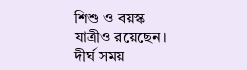শিশু ও বয়স্ক যাত্রীও রয়েছেন। দীর্ঘ সময়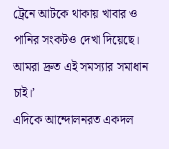ট্রেনে আটকে থাকায় খাবার ও পানির সংকটও দেখা দিয়েছে। আমরা দ্রুত এই সমস্যার সমাধান চাই।’
এদিকে আন্দোলনরত একদল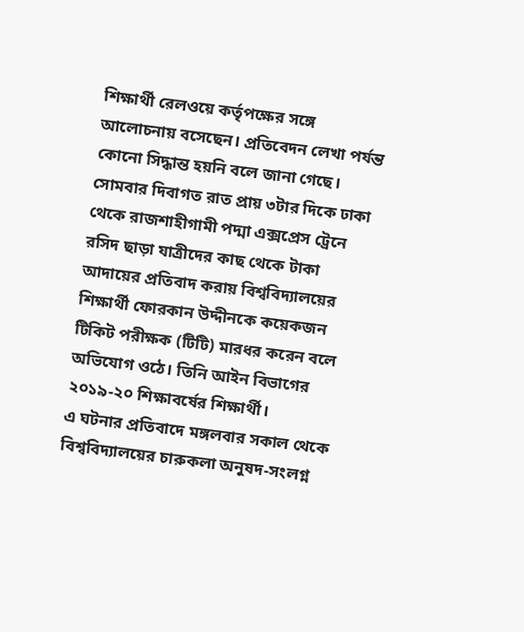শিক্ষার্থী রেলওয়ে কর্তৃপক্ষের সঙ্গে আলোচনায় বসেছেন। প্রতিবেদন লেখা পর্যন্ত কোনো সিদ্ধান্ত হয়নি বলে জানা গেছে।
সোমবার দিবাগত রাত প্রায় ৩টার দিকে ঢাকা থেকে রাজশাহীগামী পদ্মা এক্সপ্রেস ট্রেনে রসিদ ছাড়া যাত্রীদের কাছ থেকে টাকা আদায়ের প্রতিবাদ করায় বিশ্ববিদ্যালয়ের শিক্ষার্থী ফোরকান উদ্দীনকে কয়েকজন টিকিট পরীক্ষক (টিটি) মারধর করেন বলে অভিযোগ ওঠে। তিনি আইন বিভাগের ২০১৯-২০ শিক্ষাবর্ষের শিক্ষার্থী।
এ ঘটনার প্রতিবাদে মঙ্গলবার সকাল থেকে বিশ্ববিদ্যালয়ের চারুকলা অনুষদ-সংলগ্ন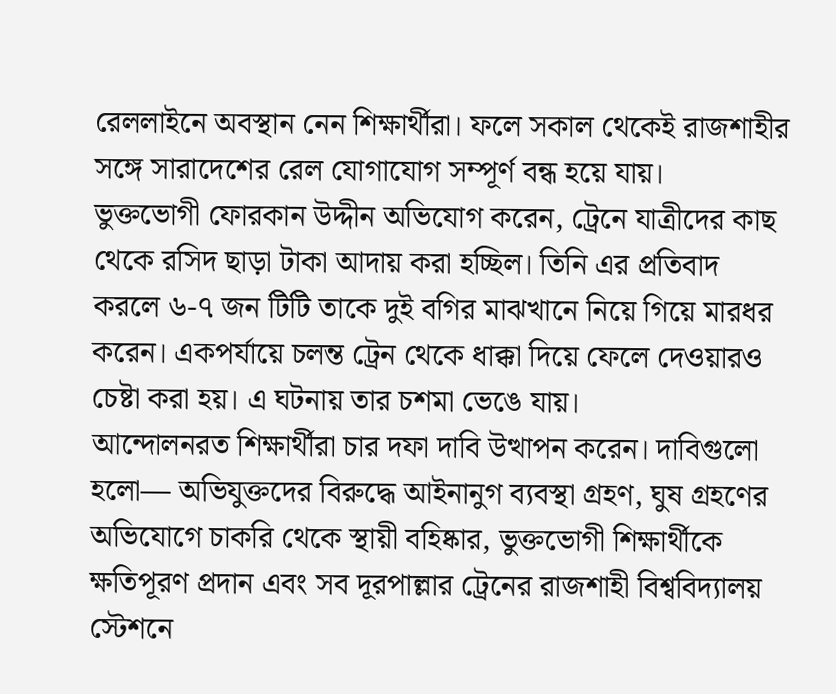রেললাইনে অবস্থান নেন শিক্ষার্থীরা। ফলে সকাল থেকেই রাজশাহীর সঙ্গে সারাদেশের রেল যোগাযোগ সম্পূর্ণ বন্ধ হয়ে যায়।
ভুক্তভোগী ফোরকান উদ্দীন অভিযোগ করেন, ট্রেনে যাত্রীদের কাছ থেকে রসিদ ছাড়া টাকা আদায় করা হচ্ছিল। তিনি এর প্রতিবাদ করলে ৬-৭ জন টিটি তাকে দুই বগির মাঝখানে নিয়ে গিয়ে মারধর করেন। একপর্যায়ে চলন্ত ট্রেন থেকে ধাক্কা দিয়ে ফেলে দেওয়ারও চেষ্টা করা হয়। এ ঘটনায় তার চশমা ভেঙে যায়।
আন্দোলনরত শিক্ষার্থীরা চার দফা দাবি উত্থাপন করেন। দাবিগুলো হলো— অভিযুক্তদের বিরুদ্ধে আইনানুগ ব্যবস্থা গ্রহণ, ঘুষ গ্রহণের অভিযোগে চাকরি থেকে স্থায়ী বহিষ্কার, ভুক্তভোগী শিক্ষার্থীকে ক্ষতিপূরণ প্রদান এবং সব দূরপাল্লার ট্রেনের রাজশাহী বিশ্ববিদ্যালয় স্টেশনে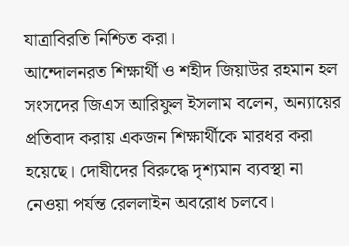যাত্রাবিরতি নিশ্চিত করা।
আন্দোলনরত শিক্ষার্থী ও শহীদ জিয়াউর রহমান হল সংসদের জিএস আরিফুল ইসলাম বলেন, অন্যায়ের প্রতিবাদ করায় একজন শিক্ষার্থীকে মারধর করা হয়েছে। দোষীদের বিরুদ্ধে দৃশ্যমান ব্যবস্থা না নেওয়া পর্যন্ত রেললাইন অবরোধ চলবে।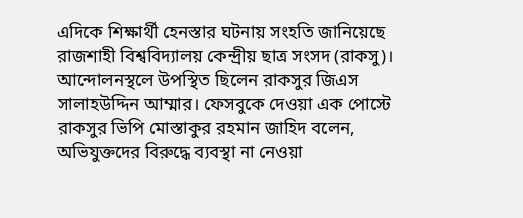এদিকে শিক্ষার্থী হেনস্তার ঘটনায় সংহতি জানিয়েছে রাজশাহী বিশ্ববিদ্যালয় কেন্দ্রীয় ছাত্র সংসদ (রাকসু)। আন্দোলনস্থলে উপস্থিত ছিলেন রাকসুর জিএস সালাহউদ্দিন আম্মার। ফেসবুকে দেওয়া এক পোস্টে রাকসুর ভিপি মোস্তাকুর রহমান জাহিদ বলেন, অভিযুক্তদের বিরুদ্ধে ব্যবস্থা না নেওয়া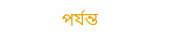পর্যন্ত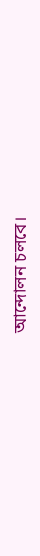আন্দোলন চলবে।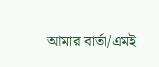আমার বার্তা/এমই